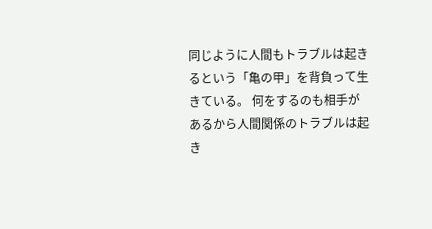同じように人間もトラブルは起きるという「亀の甲」を背負って生きている。 何をするのも相手があるから人間関係のトラブルは起き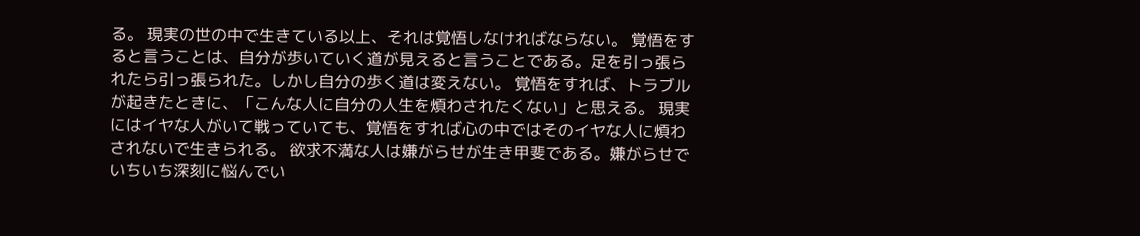る。 現実の世の中で生きている以上、それは覚悟しなければならない。 覚悟をすると言うことは、自分が歩いていく道が見えると言うことである。足を引っ張られたら引っ張られた。しかし自分の歩く道は変えない。 覚悟をすれば、トラブルが起きたときに、「こんな人に自分の人生を煩わされたくない」と思える。 現実にはイヤな人がいて戦っていても、覚悟をすれば心の中ではそのイヤな人に煩わされないで生きられる。 欲求不満な人は嫌がらせが生き甲斐である。嫌がらせでいちいち深刻に悩んでい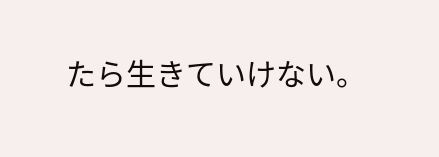たら生きていけない。